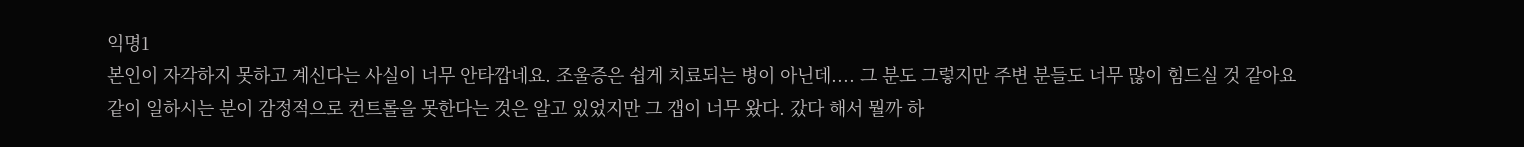익명1
본인이 자각하지 못하고 계신다는 사실이 너무 안타깝네요. 조울증은 쉽게 치료되는 병이 아닌데.... 그 분도 그렇지만 주변 분들도 너무 많이 힘드실 것 같아요
같이 일하시는 분이 감정적으로 컨트롤을 못한다는 것은 알고 있었지만 그 갭이 너무 왔다. 갔다 해서 뭘까 하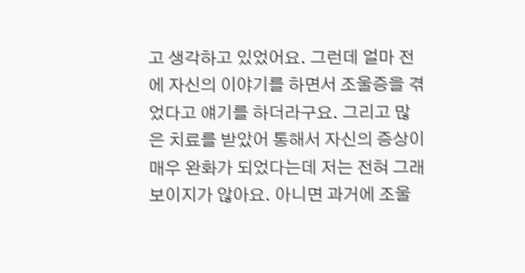고 생각하고 있었어요. 그런데 얼마 전에 자신의 이야기를 하면서 조울증을 겪었다고 얘기를 하더라구요. 그리고 많은 치료를 받았어 통해서 자신의 증상이 매우 완화가 되었다는데 저는 전혀 그래 보이지가 않아요. 아니면 과거에 조울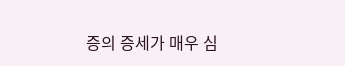증의 증세가 매우 심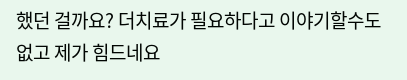했던 걸까요? 더치료가 필요하다고 이야기할수도 없고 제가 힘드네요